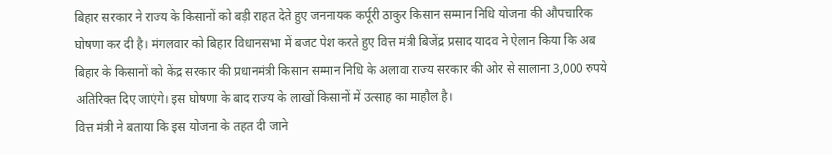बिहार सरकार ने राज्य के किसानों को बड़ी राहत देते हुए जननायक कर्पूरी ठाकुर किसान सम्मान निधि योजना की औपचारिक घोषणा कर दी है। मंगलवार को बिहार विधानसभा में बजट पेश करते हुए वित्त मंत्री बिजेंद्र प्रसाद यादव ने ऐलान किया कि अब बिहार के किसानों को केंद्र सरकार की प्रधानमंत्री किसान सम्मान निधि के अलावा राज्य सरकार की ओर से सालाना 3,000 रुपये अतिरिक्त दिए जाएंगे। इस घोषणा के बाद राज्य के लाखों किसानों में उत्साह का माहौल है।
वित्त मंत्री ने बताया कि इस योजना के तहत दी जाने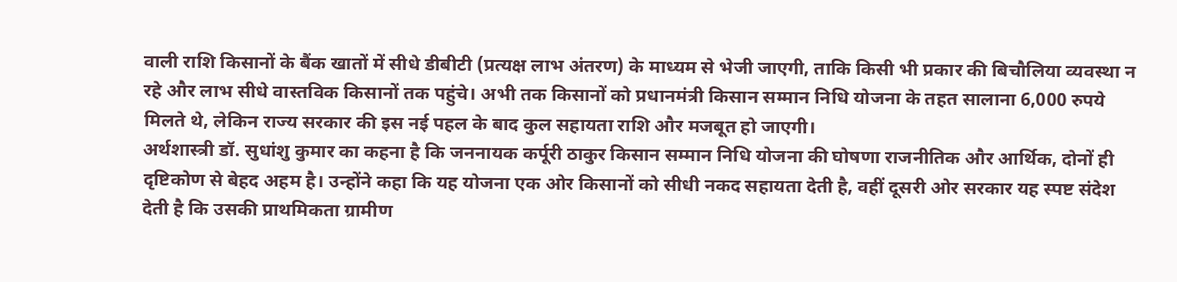वाली राशि किसानों के बैंक खातों में सीधे डीबीटी (प्रत्यक्ष लाभ अंतरण) के माध्यम से भेजी जाएगी, ताकि किसी भी प्रकार की बिचौलिया व्यवस्था न रहे और लाभ सीधे वास्तविक किसानों तक पहुंचे। अभी तक किसानों को प्रधानमंत्री किसान सम्मान निधि योजना के तहत सालाना 6,000 रुपये मिलते थे, लेकिन राज्य सरकार की इस नई पहल के बाद कुल सहायता राशि और मजबूत हो जाएगी।
अर्थशास्त्री डॉ. सुधांशु कुमार का कहना है कि जननायक कर्पूरी ठाकुर किसान सम्मान निधि योजना की घोषणा राजनीतिक और आर्थिक, दोनों ही दृष्टिकोण से बेहद अहम है। उन्होंने कहा कि यह योजना एक ओर किसानों को सीधी नकद सहायता देती है, वहीं दूसरी ओर सरकार यह स्पष्ट संदेश देती है कि उसकी प्राथमिकता ग्रामीण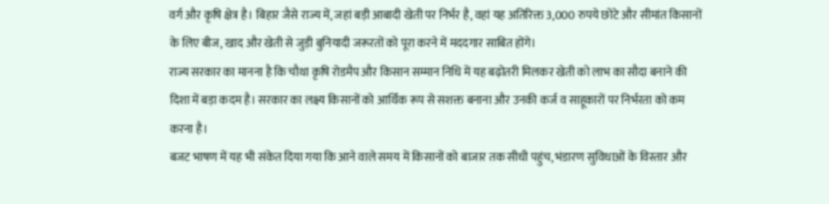वर्ग और कृषि क्षेत्र है। बिहार जैसे राज्य में, जहां बड़ी आबादी खेती पर निर्भर है, वहां यह अतिरिक्त 3,000 रुपये छोटे और सीमांत किसानों के लिए बीज, खाद और खेती से जुड़ी बुनियादी जरूरतों को पूरा करने में मददगार साबित होंगे।
राज्य सरकार का मानना है कि चौथा कृषि रोडमैप और किसान सम्मान निधि में यह बढ़ोतरी मिलकर खेती को लाभ का सौदा बनाने की दिशा में बड़ा कदम है। सरकार का लक्ष्य किसानों को आर्थिक रूप से सशक्त बनाना और उनकी कर्ज व साहूकारों पर निर्भरता को कम करना है।
बजट भाषण में यह भी संकेत दिया गया कि आने वाले समय में किसानों को बाजार तक सीधी पहुंच, भंडारण सुविधाओं के विस्तार और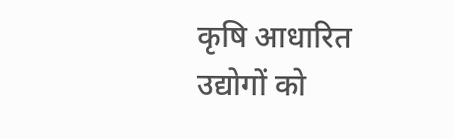कृषि आधारित उद्योगों को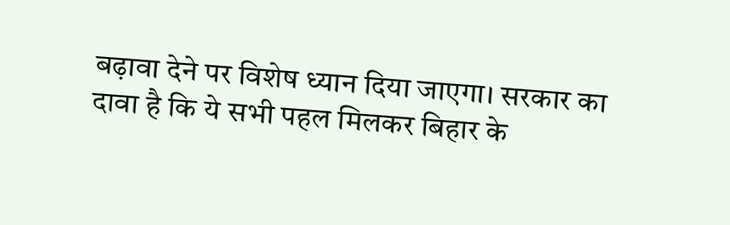बढ़ावा देने पर विशेष ध्यान दिया जाएगा। सरकार का दावा है कि ये सभी पहल मिलकर बिहार के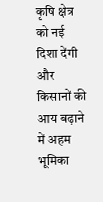कृषि क्षेत्र को नई दिशा देंगी और किसानों की आय बढ़ाने में अहम भूमिका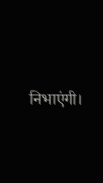निभाएंगी।